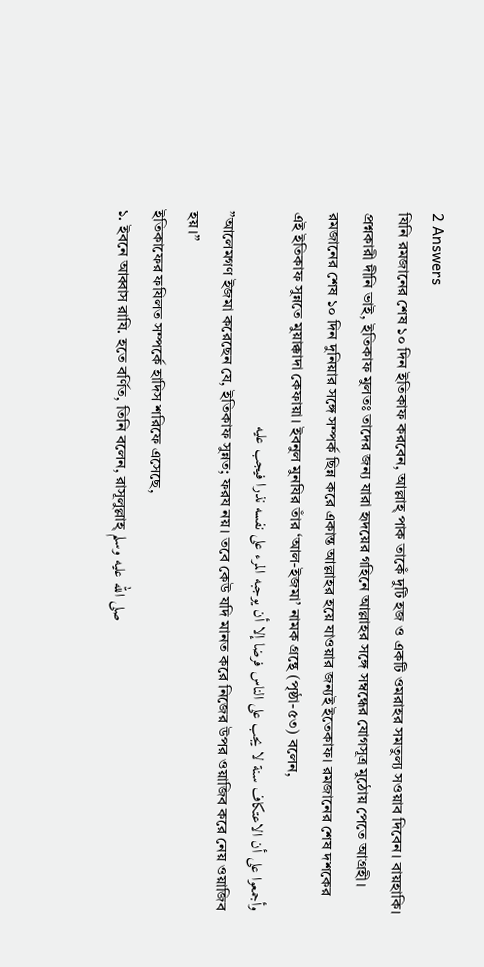2 Answers
যিনি রমজানের শেষ ১০ দিন ইতিকাফ করবেন, আল্লাহ্ পাক তাকেঁ দুটি হজ ও একটি ওমরাহর সমতুল্য সওয়াব দিবেন। বায়হাকি।
প্রশ্নকারী দীনি ভাই, ইতিকাফ মুলতঃ তাদের জন্য যারা হৃদয়ের গহিনে আল্লাহর সঙ্গে সম্বন্ধের যোগসূত্র মুঠোয় পেতে আগ্রহী। রমজানের শেষ ১০ দিন দুনিয়ার সঙ্গে সম্পর্ক ছিন্ন করে একান্ত আল্লাহর হয়ে যাওয়ার জন্যই ইতেকাফ। রমজানের শেষ দশকের এই ইতিকাফ সুন্নতে মুয়াক্কাদা কেফায়া। ইবনুল মুনযির তাঁর ‘আল-ইজমা’ নামক গ্রন্থে (পৃষ্ঠা-৫৩) বলেন,
وأجمعوا على أن الاعتكاف سنة لا يجب على الناس فرضا إلا أن يوجبه المرء على نفسه نذرا فيجب عليه
”আলেমগণ ইজমা করেছেন যে, ইতিকাফ সুন্নত; ফরয নয়। তবে কেউ যদি মানত করে নিজের উপর ওয়াজিব করে নেয় ওয়াজিব হয়।”
ইতিকাফের ফযিলত সম্পর্কে হাদিস শরিফে এসেছে,
১. ইবনে আব্বাস রাযি. হতে বর্ণিত, তিনি বলেন, রাসূলুল্লাহ্ صلى الله عليه وسلم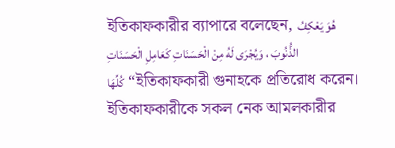ইতিকাফকারীর ব্যাপারে বলেছেন, هُوَ يَعْكِفُ الذُّنُوبَ ، وَيُجْرَى لَهُ مِنْ الْحَسَنَاتِ كَعَامِلِ الْحَسَنَاتِ كُلِّهَا“ইতিকাফকারী গুনাহকে প্রতিরোধ করেন। ইতিকাফকারীকে সকল নেক আমলকারীর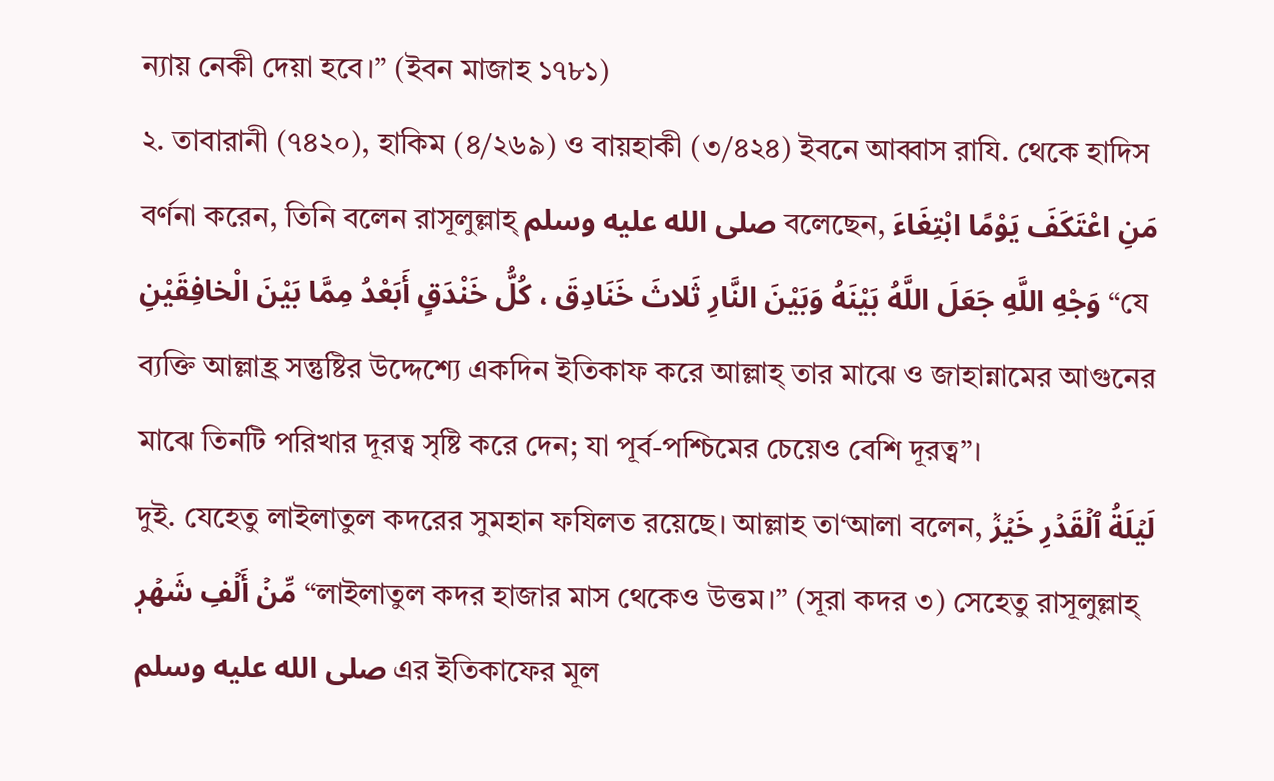ন্যায় নেকী দেয়া হবে।” (ইবন মাজাহ ১৭৮১)
২. তাবারানী (৭৪২০), হাকিম (৪/২৬৯) ও বায়হাকী (৩/৪২৪) ইবনে আব্বাস রাযি. থেকে হাদিস বর্ণনা করেন, তিনি বলেন রাসূলুল্লাহ্ صلى الله عليه وسلم বলেছেন, مَنِ اعْتَكَفَ يَوْمًا ابْتِغَاءَ وَجْهِ اللَّهِ جَعَلَ اللَّهُ بَيْنَهُ وَبَيْنَ النَّارِ ثَلاثَ خَنَادِقَ ، كُلُّ خَنْدَقٍ أَبَعْدُ مِمَّا بَيْنَ الْخافِقَيْنِ “যে ব্যক্তি আল্লাহ্র সন্তুষ্টির উদ্দেশ্যে একদিন ইতিকাফ করে আল্লাহ্ তার মাঝে ও জাহান্নামের আগুনের মাঝে তিনটি পরিখার দূরত্ব সৃষ্টি করে দেন; যা পূর্ব-পশ্চিমের চেয়েও বেশি দূরত্ব”।
দুই. যেহেতু লাইলাতুল কদরের সুমহান ফযিলত রয়েছে। আল্লাহ তা‘আলা বলেন, لَيۡلَةُ ٱلۡقَدۡرِ خَيۡرٞ مِّنۡ أَلۡفِ شَهۡرٖ “লাইলাতুল কদর হাজার মাস থেকেও উত্তম।” (সূরা কদর ৩) সেহেতু রাসূলুল্লাহ্ صلى الله عليه وسلم এর ইতিকাফের মূল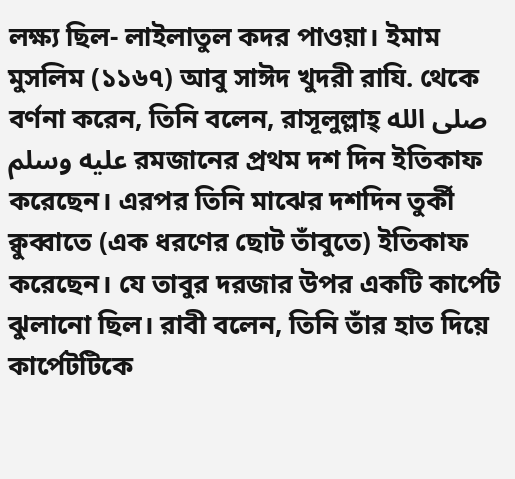লক্ষ্য ছিল- লাইলাতুল কদর পাওয়া। ইমাম মুসলিম (১১৬৭) আবু সাঈদ খুদরী রাযি. থেকে বর্ণনা করেন, তিনি বলেন, রাসূলুল্লাহ্ صلى الله عليه وسلم রমজানের প্রথম দশ দিন ইতিকাফ করেছেন। এরপর তিনি মাঝের দশদিন তুর্কী ক্বুব্বাতে (এক ধরণের ছোট তাঁবুতে) ইতিকাফ করেছেন। যে তাবুর দরজার উপর একটি কার্পেট ঝুলানো ছিল। রাবী বলেন, তিনি তাঁর হাত দিয়ে কার্পেটটিকে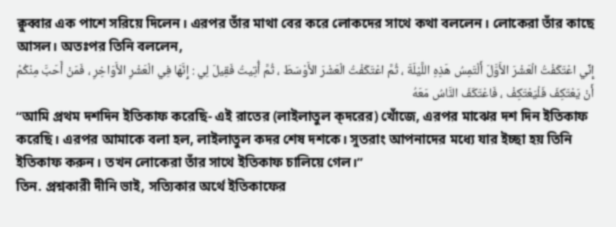ক্বুব্বার এক পাশে সরিয়ে দিলেন। এরপর তাঁর মাথা বের করে লোকদের সাথে কথা বললেন। লোকেরা তাঁর কাছে আসল। অতঃপর তিনি বললেন,
إِنِّي اعْتَكَفْتُ الْعَشْرَ الأَوَّلَ أَلْتَمِسُ هَذِهِ اللَّيْلَةَ ، ثُمَّ اعْتَكَفْتُ الْعَشْرَ الأَوْسَطَ ، ثُمَّ أُتِيتُ فَقِيلَ لِي : إِنَّهَا فِي الْعَشْرِ الأَوَاخِرِ ، فَمَنْ أَحَبَّ مِنْكُمْ أَنْ يَعْتَكِفَ فَلْيَعْتَكِفْ ، فَاعْتَكَفَ النَّاسُ مَعَهُ
“আমি প্রথম দশদিন ইতিকাফ করেছি- এই রাতের (লাইলাতুল ক্দরের) খোঁজে, এরপর মাঝের দশ দিন ইতিকাফ করেছি। এরপর আমাকে বলা হল, লাইলাতুল কদর শেষ দশকে। সুতরাং আপনাদের মধ্যে যার ইচ্ছা হয় তিনি ইতিকাফ করুন। তখন লোকেরা তাঁর সাথে ইতিকাফ চালিয়ে গেল।”
তিন. প্রশ্নকারী দীনি ভাই, সত্যিকার অর্থে ইতিকাফের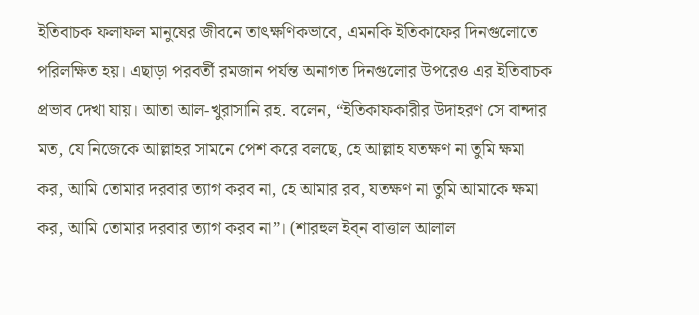ইতিবাচক ফলাফল মানুষের জীবনে তাৎক্ষণিকভাবে, এমনকি ইতিকাফের দিনগুলোতে পরিলক্ষিত হয়। এছাড়া পরবর্তী রমজান পর্যন্ত অনাগত দিনগুলোর উপরেও এর ইতিবাচক প্রভাব দেখা যায়। আতা আল-খুরাসানি রহ. বলেন, “ইতিকাফকারীর উদাহরণ সে বান্দার মত, যে নিজেকে আল্লাহর সামনে পেশ করে বলছে, হে আল্লাহ যতক্ষণ না তুমি ক্ষমা কর, আমি তোমার দরবার ত্যাগ করব না, হে আমার রব, যতক্ষণ না তুমি আমাকে ক্ষমা কর, আমি তোমার দরবার ত্যাগ করব না”। (শারহুল ইব্ন বাত্তাল আলাল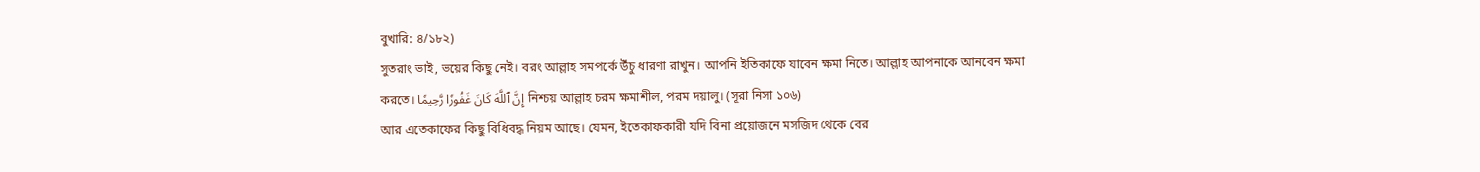বুখারি: ৪/১৮২)
সুতরাং ভাই, ভয়ের কিছু নেই। বরং আল্লাহ সমপর্কে উঁচু ধারণা রাখুন। আপনি ইতিকাফে যাবেন ক্ষমা নিতে। আল্লাহ আপনাকে আনবেন ক্ষমা করতে। إِنَّ ٱللَّهَ كَانَ غَفُورٗا رَّحِيمٗا নিশ্চয় আল্লাহ চরম ক্ষমাশীল, পরম দয়ালু। (সূরা নিসা ১০৬)
আর এতেকাফের কিছু বিধিবদ্ধ নিয়ম আছে। যেমন, ইতেকাফকারী যদি বিনা প্রয়োজনে মসজিদ থেকে বের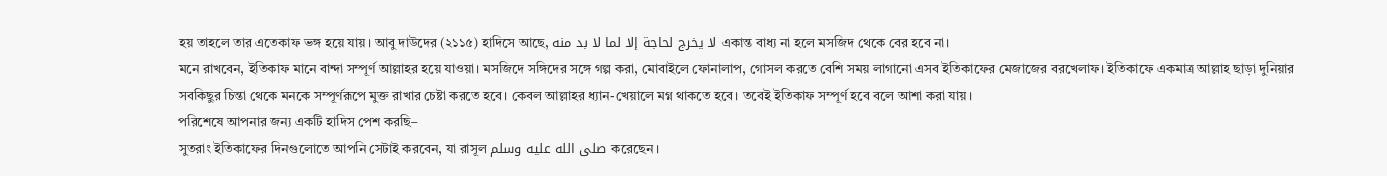হয় তাহলে তার এতেকাফ ভঙ্গ হয়ে যায়। আবু দাউদের (২১১৫) হাদিসে আছে, لا يخرج لحاجة إلا لما لا بد منه একান্ত বাধ্য না হলে মসজিদ থেকে বের হবে না।
মনে রাখবেন, ইতিকাফ মানে বান্দা সম্পূর্ণ আল্লাহর হয়ে যাওয়া। মসজিদে সঙ্গিদের সঙ্গে গল্প করা, মোবাইলে ফোনালাপ, গোসল করতে বেশি সময় লাগানো এসব ইতিকাফের মেজাজের বরখেলাফ। ইতিকাফে একমাত্র আল্লাহ ছাড়া দুনিয়ার সবকিছুর চিন্তা থেকে মনকে সম্পূর্ণরূপে মুক্ত রাখার চেষ্টা করতে হবে। কেবল আল্লাহর ধ্যান-খেয়ালে মগ্ন থাকতে হবে। তবেই ইতিকাফ সম্পূর্ণ হবে বলে আশা করা যায়।
পরিশেষে আপনার জন্য একটি হাদিস পেশ করছি–
সুতরাং ইতিকাফের দিনগুলোতে আপনি সেটাই করবেন, যা রাসূল صلى الله عليه وسلم করেছেন।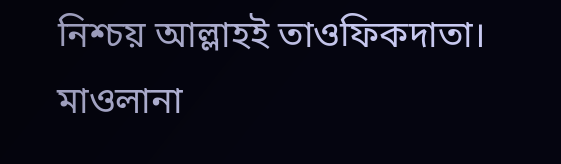নিশ্চয় আল্লাহই তাওফিকদাতা।
মাওলানা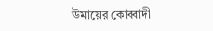উমায়ের কোব্বাদী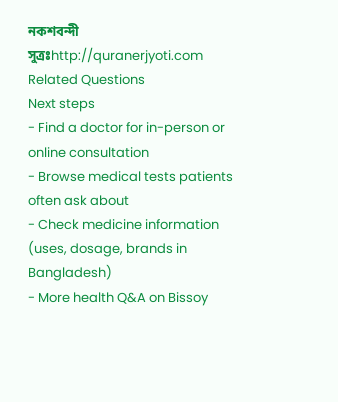নকশবন্দী
সুত্রঃhttp://quranerjyoti.com
Related Questions
Next steps
- Find a doctor for in-person or online consultation
- Browse medical tests patients often ask about
- Check medicine information (uses, dosage, brands in Bangladesh)
- More health Q&A on Bissoy